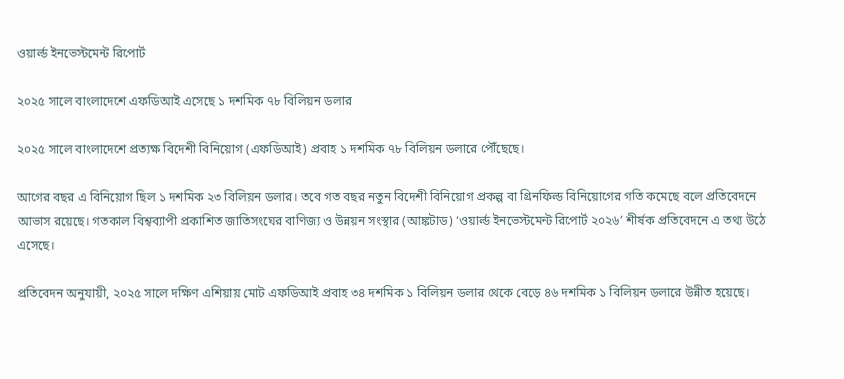ওয়ার্ল্ড ইনভেস্টমেন্ট রিপোর্ট

২০২৫ সালে বাংলাদেশে এফডিআই এসেছে ১ দশমিক ৭৮ বিলিয়ন ডলার

২০২৫ সালে বাংলাদেশে প্রত্যক্ষ বিদেশী বিনিয়োগ (এফডিআই) প্রবাহ ১ দশমিক ৭৮ বিলিয়ন ডলারে পৌঁছেছে।

আগের বছর এ বিনিয়োগ ছিল ১ দশমিক ২৩ বিলিয়ন ডলার। তবে গত বছর নতুন বিদেশী বিনিয়োগ প্রকল্প বা গ্রিনফিল্ড বিনিয়োগের গতি কমেছে বলে প্রতিবেদনে আভাস রয়েছে। গতকাল বিশ্বব্যাপী প্রকাশিত জাতিসংঘের বাণিজ্য ও উন্নয়ন সংস্থার (আঙ্কটাড) ‘ওয়ার্ল্ড ইনভেস্টমেন্ট রিপোর্ট ২০২৬’ শীর্ষক প্রতিবেদনে এ তথ্য উঠে এসেছে।

প্রতিবেদন অনুযায়ী, ২০২৫ সালে দক্ষিণ এশিয়ায় মোট এফডিআই প্রবাহ ৩৪ দশমিক ১ বিলিয়ন ডলার থেকে বেড়ে ৪৬ দশমিক ১ বিলিয়ন ডলারে উন্নীত হয়েছে।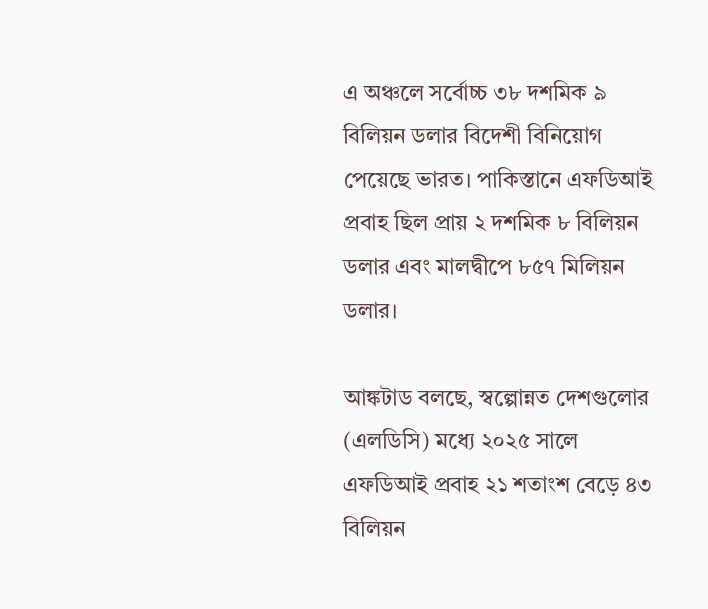এ অঞ্চলে সর্বোচ্চ ৩৮ দশমিক ৯ বিলিয়ন ডলার বিদেশী বিনিয়োগ পেয়েছে ভারত। পাকিস্তানে এফডিআই প্রবাহ ছিল প্রায় ২ দশমিক ৮ বিলিয়ন ডলার এবং মালদ্বীপে ৮৫৭ মিলিয়ন ডলার।

আঙ্কটাড বলছে, স্বল্পোন্নত দেশগুলোর (এলডিসি) মধ্যে ২০২৫ সালে এফডিআই প্রবাহ ২১ শতাংশ বেড়ে ৪৩ বিলিয়ন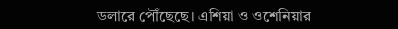ডলারে পৌঁছেছে। এশিয়া ও ওশেনিয়ার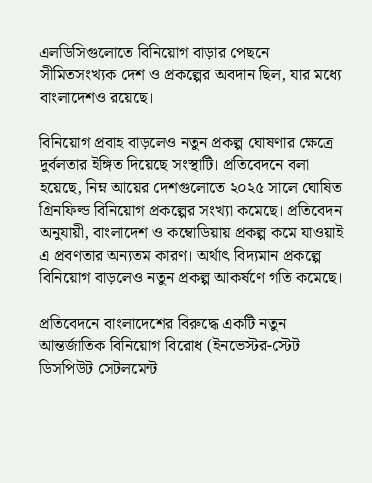এলডিসিগুলোতে বিনিয়োগ বাড়ার পেছনে সীমিতসংখ্যক দেশ ও প্রকল্পের অবদান ছিল, যার মধ্যে বাংলাদেশও রয়েছে।

বিনিয়োগ প্রবাহ বাড়লেও নতুন প্রকল্প ঘোষণার ক্ষেত্রে দুর্বলতার ইঙ্গিত দিয়েছে সংস্থাটি। প্রতিবেদনে বলা হয়েছে, নিম্ন আয়ের দেশগুলোতে ২০২৫ সালে ঘোষিত গ্রিনফিল্ড বিনিয়োগ প্রকল্পের সংখ্যা কমেছে। প্রতিবেদন অনুযায়ী, বাংলাদেশ ও কম্বোডিয়ায় প্রকল্প কমে যাওয়াই এ প্রবণতার অন্যতম কারণ। অর্থাৎ বিদ্যমান প্রকল্পে বিনিয়োগ বাড়লেও নতুন প্রকল্প আকর্ষণে গতি কমেছে।

প্রতিবেদনে বাংলাদেশের বিরুদ্ধে একটি নতুন আন্তর্জাতিক বিনিয়োগ বিরোধ (ইনভেস্টর-স্টেট ডিসপিউট সেটলমেন্ট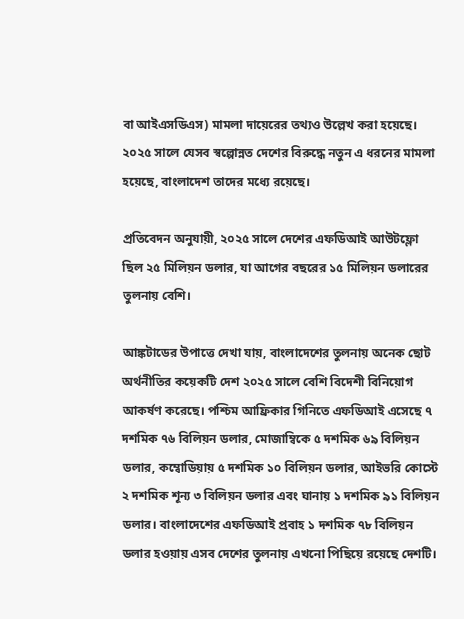বা আইএসডিএস) মামলা দায়েরের তথ্যও উল্লেখ করা হয়েছে। ২০২৫ সালে যেসব স্বল্পোন্নত দেশের বিরুদ্ধে নতুন এ ধরনের মামলা হয়েছে, বাংলাদেশ তাদের মধ্যে রয়েছে।

প্রতিবেদন অনুযায়ী, ২০২৫ সালে দেশের এফডিআই আউটফ্লো ছিল ২৫ মিলিয়ন ডলার, যা আগের বছরের ১৫ মিলিয়ন ডলারের তুলনায় বেশি।

আঙ্কটাডের উপাত্তে দেখা যায়, বাংলাদেশের তুলনায় অনেক ছোট অর্থনীতির কয়েকটি দেশ ২০২৫ সালে বেশি বিদেশী বিনিয়োগ আকর্ষণ করেছে। পশ্চিম আফ্রিকার গিনিতে এফডিআই এসেছে ৭ দশমিক ৭৬ বিলিয়ন ডলার, মোজাম্বিকে ৫ দশমিক ৬৯ বিলিয়ন ডলার, কম্বোডিয়ায় ৫ দশমিক ১০ বিলিয়ন ডলার, আইভরি কোস্টে ২ দশমিক শূন্য ৩ বিলিয়ন ডলার এবং ঘানায় ১ দশমিক ৯১ বিলিয়ন ডলার। বাংলাদেশের এফডিআই প্রবাহ ১ দশমিক ৭৮ বিলিয়ন ডলার হওয়ায় এসব দেশের তুলনায় এখনো পিছিয়ে রয়েছে দেশটি।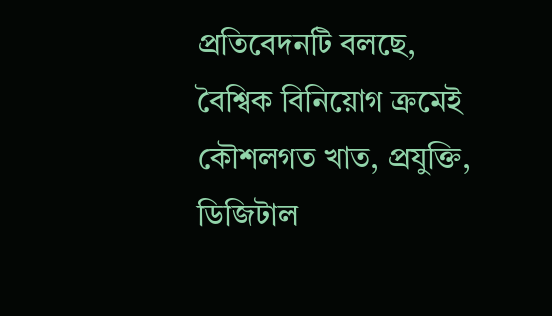প্রতিবেদনটি বলছে, বৈশ্বিক বিনিয়োগ ক্রমেই কৌশলগত খাত, প্রযুক্তি, ডিজিটাল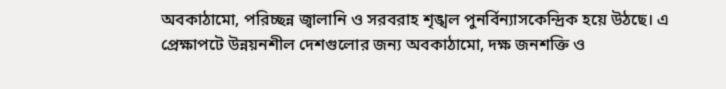অবকাঠামো, পরিচ্ছন্ন জ্বালানি ও সরবরাহ শৃঙ্খল পুনর্বিন্যাসকেন্দ্রিক হয়ে উঠছে। এ প্রেক্ষাপটে উন্নয়নশীল দেশগুলোর জন্য অবকাঠামো, দক্ষ জনশক্তি ও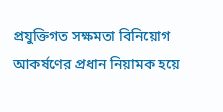প্রযুক্তিগত সক্ষমতা বিনিয়োগ আকর্ষণের প্রধান নিয়ামক হয়ে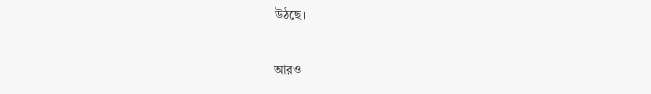উঠছে।

আরও